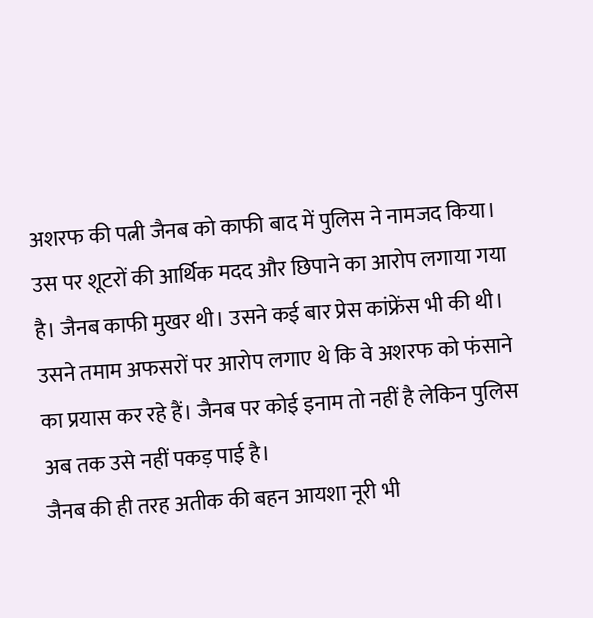अशरफ की पत्नी जैनब को काफी बाद में पुलिस ने नामजद किया। उस पर शूटरों की आर्थिक मदद और छिपाने का आरोप लगाया गया है। जैनब काफी मुखर थी। उसने कई बार प्रेस कांफ्रेंस भी की थी। उसने तमाम अफसरों पर आरोप लगाए थे कि वे अशरफ को फंसाने का प्रयास कर रहे हैं। जैनब पर कोई इनाम तो नहीं है लेकिन पुलिस अब तक उसे नहीं पकड़ पाई है।
जैनब की ही तरह अतीक की बहन आयशा नूरी भी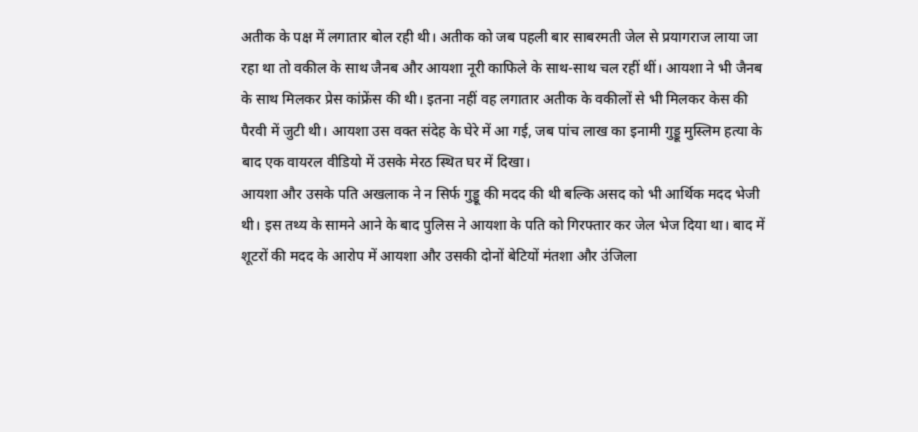अतीक के पक्ष में लगातार बोल रही थी। अतीक को जब पहली बार साबरमती जेल से प्रयागराज लाया जा रहा था तो वकील के साथ जैनब और आयशा नूरी काफिले के साथ-साथ चल रहीं थीं। आयशा ने भी जैनब के साथ मिलकर प्रेस कांफ्रेंस की थी। इतना नहीं वह लगातार अतीक के वकीलों से भी मिलकर केस की पैरवी में जुटी थी। आयशा उस वक्त संदेह के घेरे में आ गई, जब पांच लाख का इनामी गुड्डू मुस्लिम हत्या के बाद एक वायरल वीडियो में उसके मेरठ स्थित घर में दिखा।
आयशा और उसके पति अखलाक ने न सिर्फ गुड्डू की मदद की थी बल्कि असद को भी आर्थिक मदद भेजी थी। इस तथ्य के सामने आने के बाद पुलिस ने आयशा के पति को गिरफ्तार कर जेल भेज दिया था। बाद में शूटरों की मदद के आरोप में आयशा और उसकी दोनों बेटियों मंतशा और उंजिला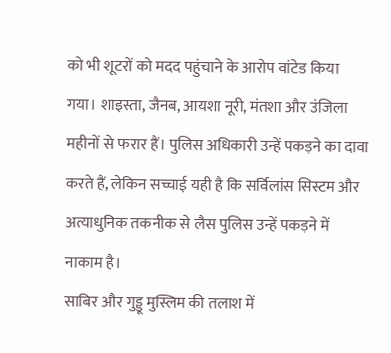को भी शूटरों को मदद पहुंचाने के आरोप वांटेड किया गया। शाइस्ता, जैनब, आयशा नूरी, मंतशा और उंजिला महीनों से फरार हैं। पुलिस अधिकारी उन्हें पकड़ने का दावा करते हैं, लेकिन सच्चाई यही है कि सर्विलांस सिस्टम और अत्याधुनिक तकनीक से लैस पुलिस उन्हें पकड़ने में नाकाम है।
साबिर और गुड्डू मुस्लिम की तलाश में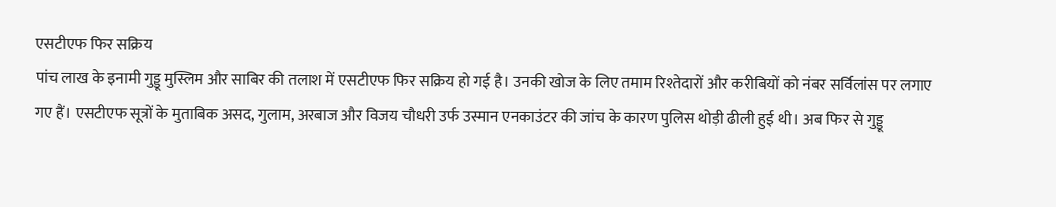एसटीएफ फिर सक्रिय
पांच लाख के इनामी गुड्डू मुस्लिम और साबिर की तलाश में एसटीएफ फिर सक्रिय हो गई है। उनकी खोज के लिए तमाम रिश्तेदारों और करीबियों को नंबर सर्विलांस पर लगाए गए हैं। एसटीएफ सूत्रों के मुताबिक असद, गुलाम, अरबाज और विजय चौधरी उर्फ उस्मान एनकाउंटर की जांच के कारण पुलिस थोड़ी ढीली हुई थी। अब फिर से गुड्डू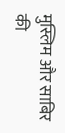मुस्लिम और साबिर की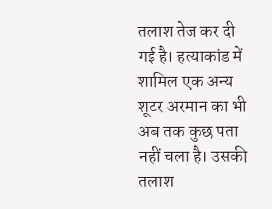तलाश तेज कर दी गई है। हत्याकांड में शामिल एक अन्य शूटर अरमान का भी अब तक कुछ पता नहीं चला है। उसकी तलाश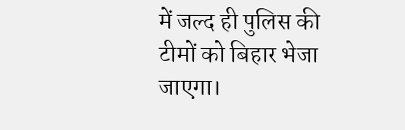में जल्द ही पुलिस की टीमों को बिहार भेजा जाएगा।